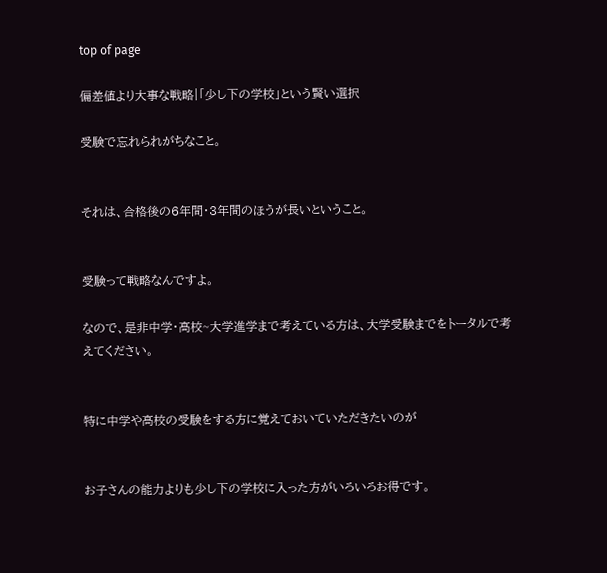top of page

偏差値より大事な戦略|「少し下の学校」という賢い選択

受験で忘れられがちなこと。


それは、合格後の6年間・3年間のほうが長いということ。


受験って戦略なんですよ。

なので、是非中学・高校~大学進学まで考えている方は、大学受験までをトータルで考えてください。


特に中学や高校の受験をする方に覚えておいていただきたいのが


お子さんの能力よりも少し下の学校に入った方がいろいろお得です。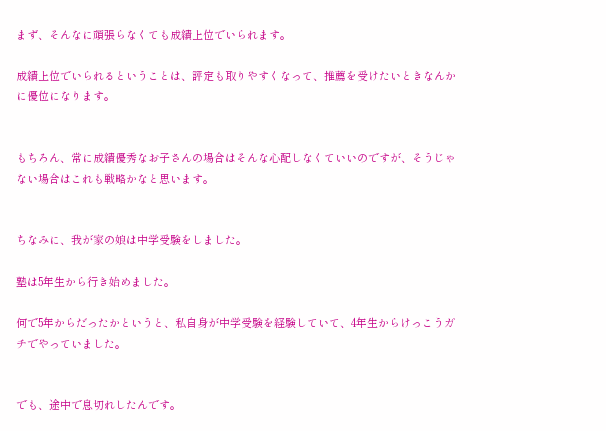まず、そんなに頑張らなくても成績上位でいられます。

成績上位でいられるということは、評定も取りやすくなって、推薦を受けたいときなんかに優位になります。


もちろん、常に成績優秀なお子さんの場合はそんな心配しなくていいのですが、そうじゃない場合はこれも戦略かなと思います。


ちなみに、我が家の娘は中学受験をしました。

塾は5年生から行き始めました。

何で5年からだったかというと、私自身が中学受験を経験していて、4年生からけっこうガチでやっていました。


でも、途中で息切れしたんです。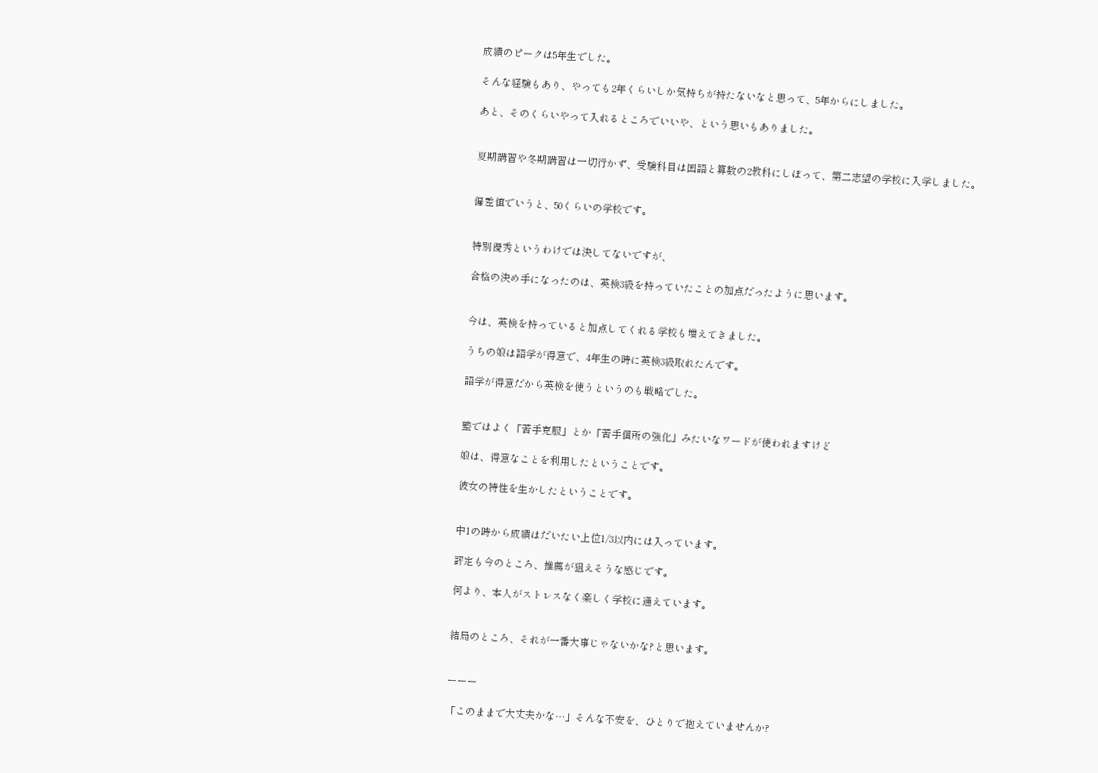成績のピークは5年生でした。

そんな経験もあり、やっても2年くらいしか気持ちが持たないなと思って、5年からにしました。

あと、そのくらいやって入れるところでいいや、という思いもありました。


夏期講習や冬期講習は一切行かず、受験科目は国語と算数の2教科にしぼって、第二志望の学校に入学しました。


偏差値でいうと、50くらいの学校です。


特別優秀というわけでは決してないですが、

合格の決め手になったのは、英検3級を持っていたことの加点だったように思います。


今は、英検を持っていると加点してくれる学校も増えてきました。

うちの娘は語学が得意で、4年生の時に英検3級取れたんです。

語学が得意だから英検を使うというのも戦略でした。


塾ではよく「苦手克服」とか「苦手個所の強化」みたいなワードが使われますけど

娘は、得意なことを利用したということです。

彼女の特性を生かしたということです。


中1の時から成績はだいたい上位1/3以内には入っています。

評定も今のところ、推薦が狙えそうな感じです。

何より、本人がストレスなく楽しく学校に通えています。


結局のところ、それが一番大事じゃないかな?と思います。


ーーー

「このままで大丈夫かな…」そんな不安を、ひとりで抱えていませんか?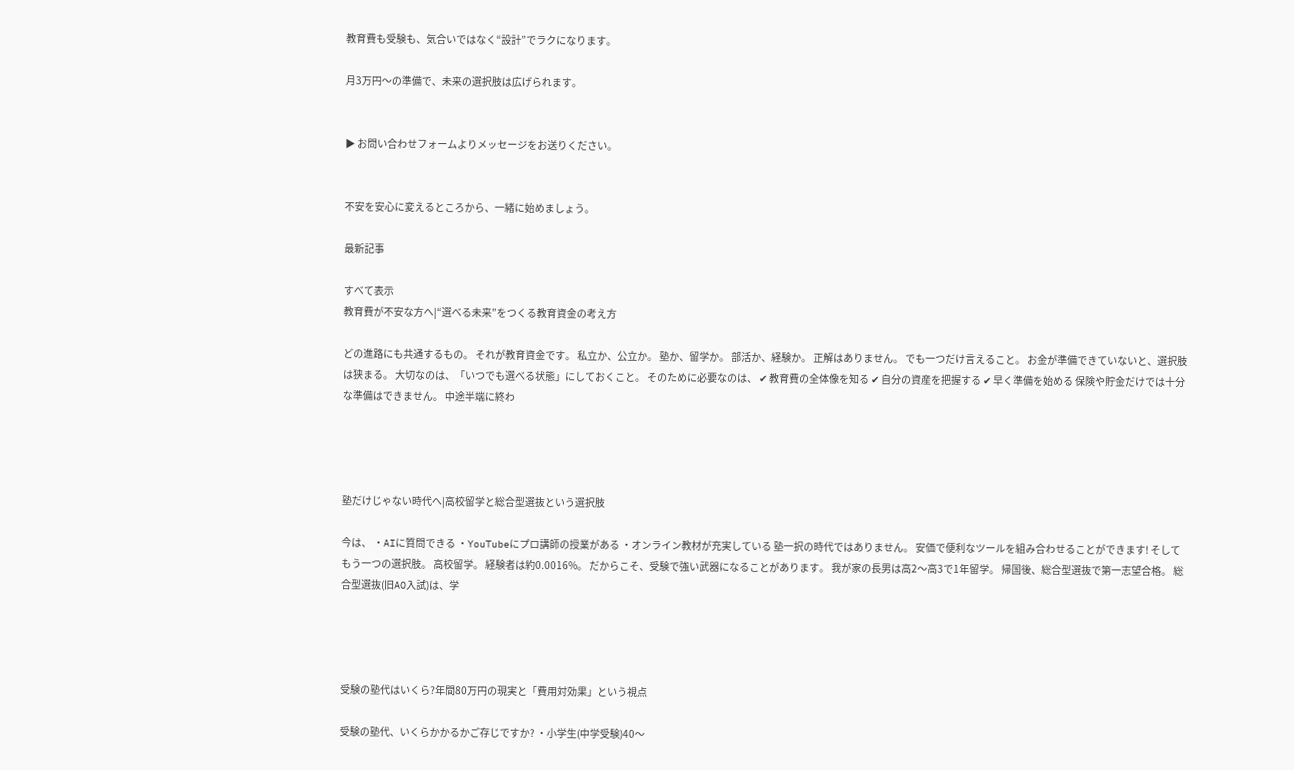教育費も受験も、気合いではなく“設計”でラクになります。

月3万円〜の準備で、未来の選択肢は広げられます。


▶ お問い合わせフォームよりメッセージをお送りください。


不安を安心に変えるところから、一緒に始めましょう。

最新記事

すべて表示
教育費が不安な方へ|“選べる未来”をつくる教育資金の考え方

どの進路にも共通するもの。 それが教育資金です。 私立か、公立か。 塾か、留学か。 部活か、経験か。 正解はありません。 でも一つだけ言えること。 お金が準備できていないと、選択肢は狭まる。 大切なのは、「いつでも選べる状態」にしておくこと。 そのために必要なのは、 ✔ 教育費の全体像を知る ✔ 自分の資産を把握する ✔ 早く準備を始める 保険や貯金だけでは十分な準備はできません。 中途半端に終わ




塾だけじゃない時代へ|高校留学と総合型選抜という選択肢

今は、 ・AIに質問できる ・YouTubeにプロ講師の授業がある ・オンライン教材が充実している 塾一択の時代ではありません。 安価で便利なツールを組み合わせることができます! そしてもう一つの選択肢。 高校留学。 経験者は約0.0016%。 だからこそ、受験で強い武器になることがあります。 我が家の長男は高2〜高3で1年留学。 帰国後、総合型選抜で第一志望合格。 総合型選抜(旧AO入試)は、学




受験の塾代はいくら?年間80万円の現実と「費用対効果」という視点

受験の塾代、いくらかかるかご存じですか? ・小学生(中学受験)40〜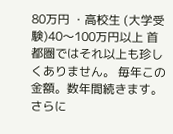80万円 ・高校生 (大学受験)40〜100万円以上 首都圏ではそれ以上も珍しくありません。 毎年この金額。数年間続きます。 さらに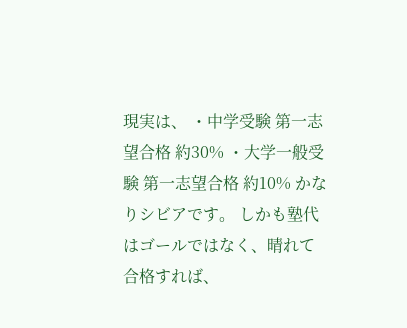現実は、 ・中学受験 第一志望合格 約30% ・大学一般受験 第一志望合格 約10% かなりシビアです。 しかも塾代はゴールではなく、晴れて合格すれば、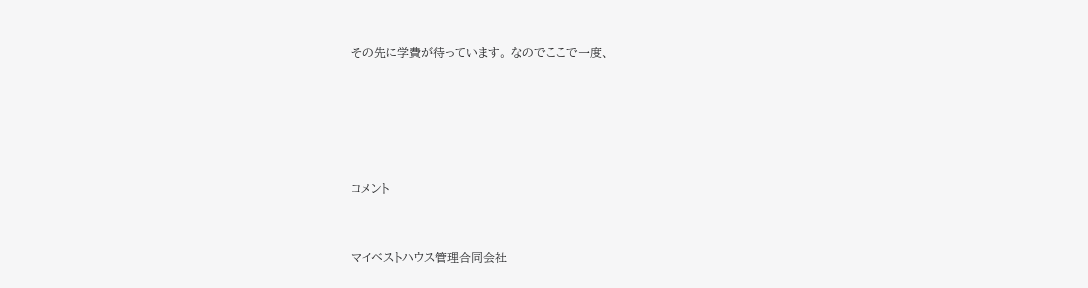その先に学費が待っています。 なのでここで一度、





コメント


マイベストハウス管理合同会社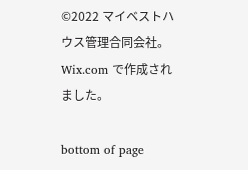©2022 マイベストハウス管理合同会社。Wix.com で作成されました。

bottom of page